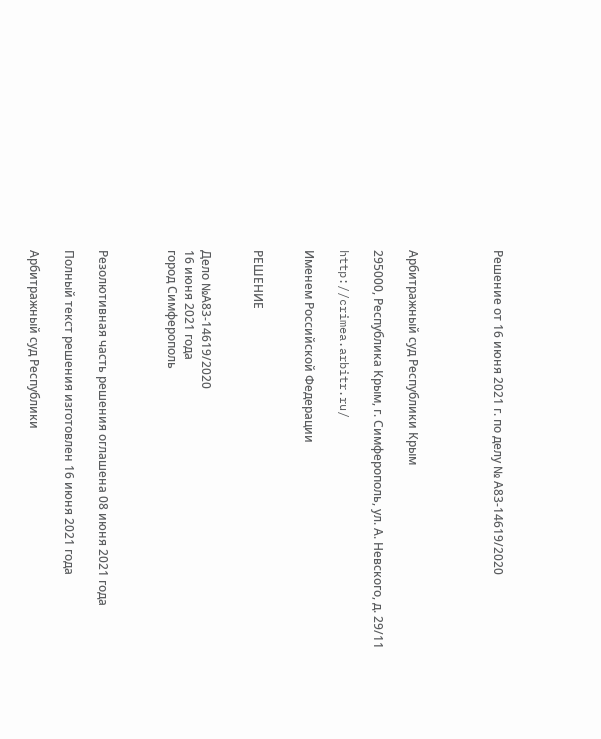Решение от 16 июня 2021 г. по делу № А83-14619/2020




Арбитражный суд Республики Крым

295000, Республика Крым, г. Симферополь, ул. А. Невского, д. 29/11

http://crimea.arbitr.ru/

Именем Российской Федерации


РЕШЕНИЕ


Дело №А83-14619/2020
16 июня 2021 года
город Симферополь



Резолютивная часть решения оглашена 08 июня 2021 года

Полный текст решения изготовлен 16 июня 2021 года

Арбитражный суд Республики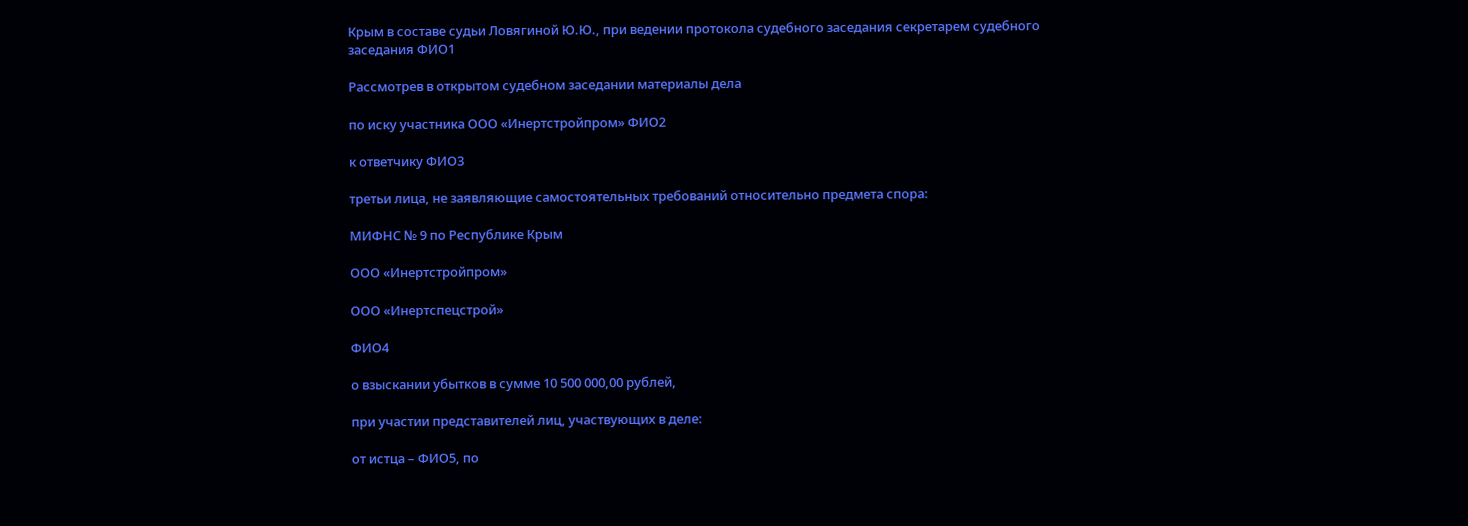Крым в составе судьи Ловягиной Ю.Ю., при ведении протокола судебного заседания секретарем судебного заседания ФИО1

Рассмотрев в открытом судебном заседании материалы дела

по иску участника ООО «Инертстройпром» ФИО2

к ответчику ФИО3

третьи лица, не заявляющие самостоятельных требований относительно предмета спора:

МИФНС № 9 по Республике Крым

ООО «Инертстройпром»

ООО «Инертспецстрой»

ФИО4

о взыскании убытков в сумме 10 500 000,00 рублей,

при участии представителей лиц, участвующих в деле:

от истца – ФИО5, по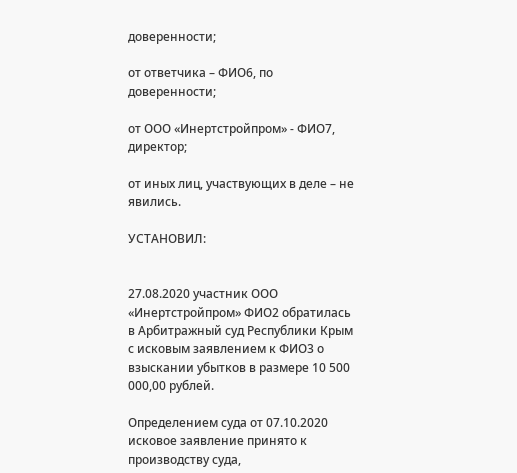доверенности;

от ответчика – ФИО6, по доверенности;

от ООО «Инертстройпром» - ФИО7, директор;

от иных лиц, участвующих в деле – не явились.

УСТАНОВИЛ:


27.08.2020 участник ООО «Инертстройпром» ФИО2 обратилась в Арбитражный суд Республики Крым с исковым заявлением к ФИО3 о взыскании убытков в размере 10 500 000,00 рублей.

Определением суда от 07.10.2020 исковое заявление принято к производству суда,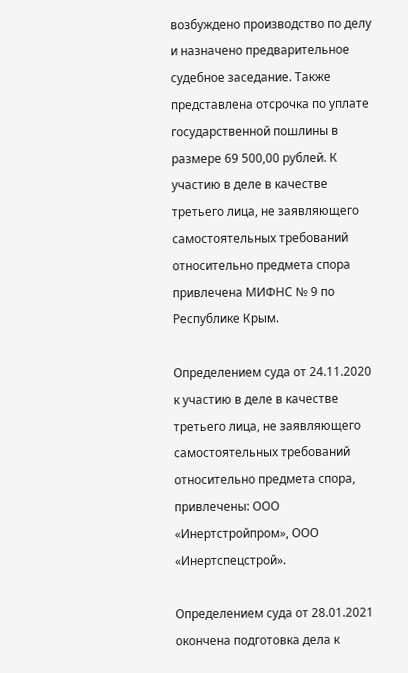возбуждено производство по делу и назначено предварительное судебное заседание. Также представлена отсрочка по уплате государственной пошлины в размере 69 500,00 рублей. К участию в деле в качестве третьего лица, не заявляющего самостоятельных требований относительно предмета спора привлечена МИФНС № 9 по Республике Крым.

Определением суда от 24.11.2020 к участию в деле в качестве третьего лица, не заявляющего самостоятельных требований относительно предмета спора, привлечены: ООО «Инертстройпром», ООО «Инертспецстрой».

Определением суда от 28.01.2021 окончена подготовка дела к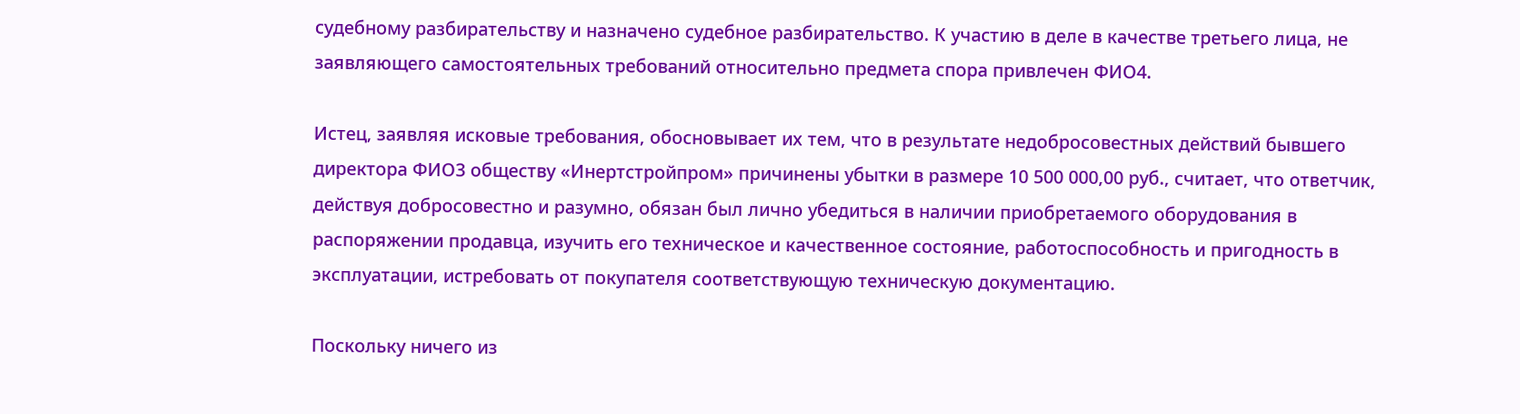судебному разбирательству и назначено судебное разбирательство. К участию в деле в качестве третьего лица, не заявляющего самостоятельных требований относительно предмета спора привлечен ФИО4.

Истец, заявляя исковые требования, обосновывает их тем, что в результате недобросовестных действий бывшего директора ФИО3 обществу «Инертстройпром» причинены убытки в размере 10 500 000,00 руб., считает, что ответчик, действуя добросовестно и разумно, обязан был лично убедиться в наличии приобретаемого оборудования в распоряжении продавца, изучить его техническое и качественное состояние, работоспособность и пригодность в эксплуатации, истребовать от покупателя соответствующую техническую документацию.

Поскольку ничего из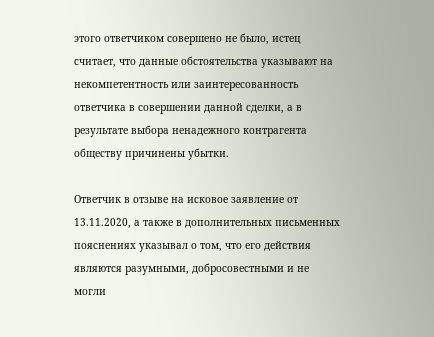этого ответчиком совершено не было, истец считает, что данные обстоятельства указывают на некомпетентность или заинтересованность ответчика в совершении данной сделки, а в результате выбора ненадежного контрагента обществу причинены убытки.

Ответчик в отзыве на исковое заявление от 13.11.2020, а также в дополнительных письменных пояснениях указывал о том, что его действия являются разумными, добросовестными и не могли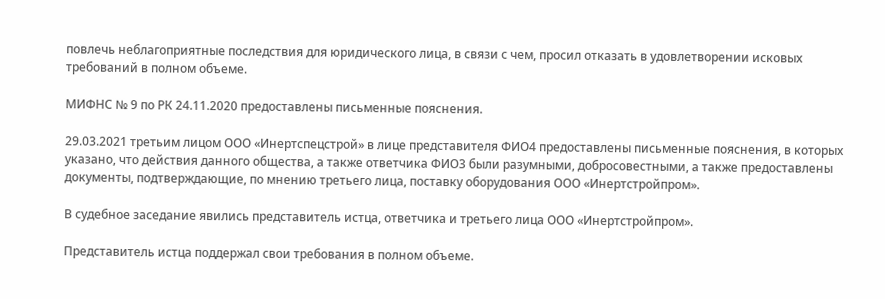повлечь неблагоприятные последствия для юридического лица, в связи с чем, просил отказать в удовлетворении исковых требований в полном объеме.

МИФНС № 9 по РК 24.11.2020 предоставлены письменные пояснения.

29.03.2021 третьим лицом ООО «Инертспецстрой» в лице представителя ФИО4 предоставлены письменные пояснения, в которых указано, что действия данного общества, а также ответчика ФИО3 были разумными, добросовестными, а также предоставлены документы, подтверждающие, по мнению третьего лица, поставку оборудования ООО «Инертстройпром».

В судебное заседание явились представитель истца, ответчика и третьего лица ООО «Инертстройпром».

Представитель истца поддержал свои требования в полном объеме.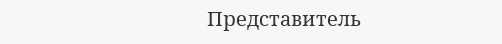Представитель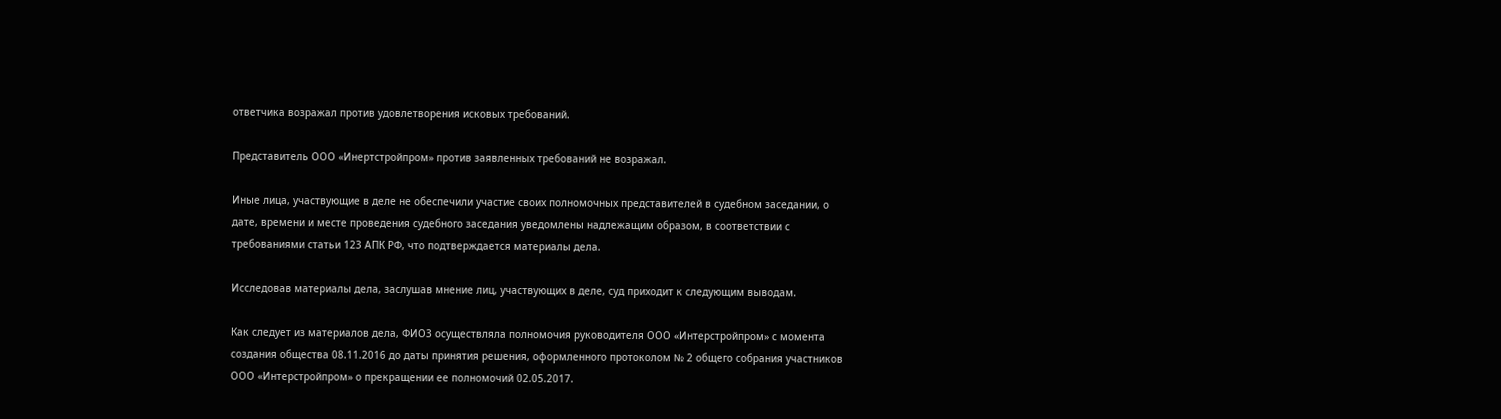ответчика возражал против удовлетворения исковых требований.

Представитель ООО «Инертстройпром» против заявленных требований не возражал.

Иные лица, участвующие в деле не обеспечили участие своих полномочных представителей в судебном заседании, о дате, времени и месте проведения судебного заседания уведомлены надлежащим образом, в соответствии с требованиями статьи 123 АПК РФ, что подтверждается материалы дела.

Исследовав материалы дела, заслушав мнение лиц, участвующих в деле, суд приходит к следующим выводам.

Как следует из материалов дела, ФИО3 осуществляла полномочия руководителя ООО «Интерстройпром» с момента создания общества 08.11.2016 до даты принятия решения, оформленного протоколом № 2 общего собрания участников ООО «Интерстройпром» о прекращении ее полномочий 02.05.2017.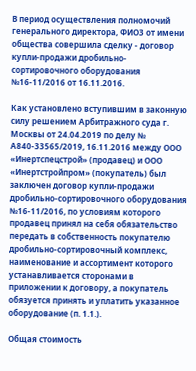В период осуществления полномочий генерального директора, ФИО3 от имени общества совершила сделку - договор купли-продажи дробильно-сортировочного оборудования №16-11/2016 от 16.11.2016.

Как установлено вступившим в законную силу решением Арбитражного суда г. Москвы от 24.04.2019 по делу № А840-33565/2019, 16.11.2016 между ООО «Инертспецстрой» (продавец) и ООО «Инертстройпром» (покупатель) был заключен договор купли-продажи дробильно-сортировочного оборудования №16-11/2016, по условиям которого продавец принял на себя обязательство передать в собственность покупателю дробильно-сортировочный комплекс, наименование и ассортимент которого устанавливается сторонами в приложении к договору, а покупатель обязуется принять и уплатить указанное оборудование (п. 1.1.).

Общая стоимость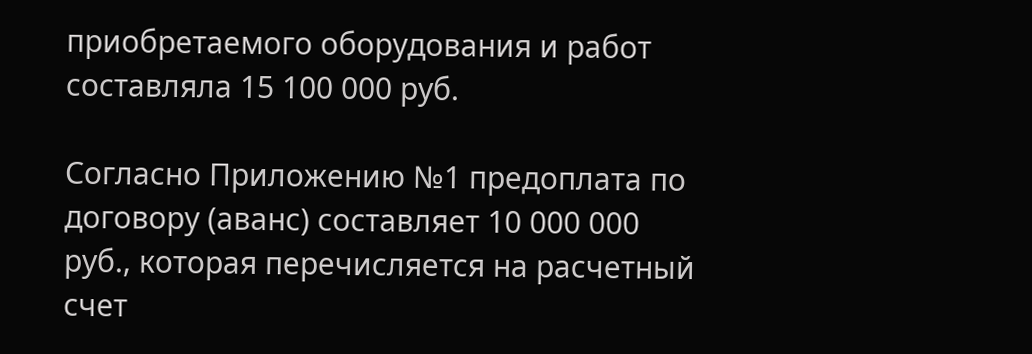приобретаемого оборудования и работ составляла 15 100 000 руб.

Согласно Приложению №1 предоплата по договору (аванс) составляет 10 000 000 руб., которая перечисляется на расчетный счет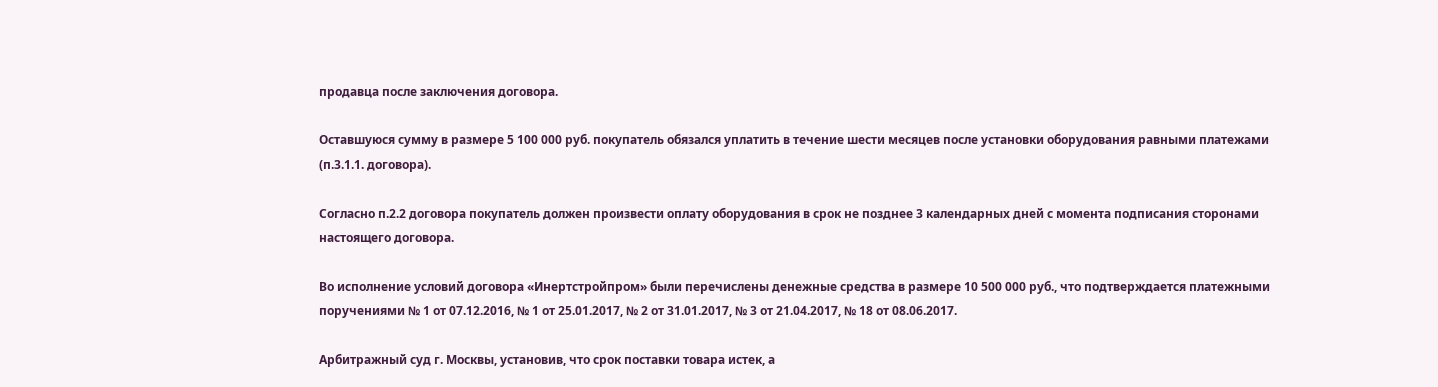продавца после заключения договора.

Оставшуюся сумму в размере 5 100 000 руб. покупатель обязался уплатить в течение шести месяцев после установки оборудования равными платежами (п.3.1.1. договора).

Согласно п.2.2 договора покупатель должен произвести оплату оборудования в срок не позднее 3 календарных дней с момента подписания сторонами настоящего договора.

Во исполнение условий договора «Инертстройпром» были перечислены денежные средства в размере 10 500 000 руб., что подтверждается платежными поручениями № 1 от 07.12.2016, № 1 от 25.01.2017, № 2 от 31.01.2017, № 3 от 21.04.2017, № 18 от 08.06.2017.

Арбитражный суд г. Москвы, установив, что срок поставки товара истек, а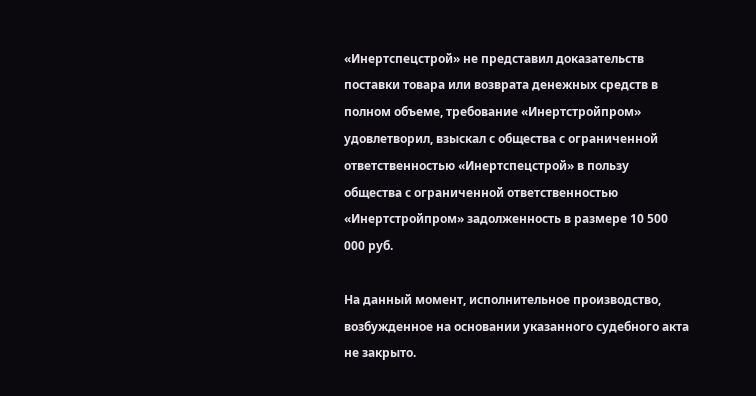«Инертспецстрой» не представил доказательств поставки товара или возврата денежных средств в полном объеме, требование «Инертстройпром» удовлетворил, взыскал с общества с ограниченной ответственностью «Инертспецстрой» в пользу общества с ограниченной ответственностью «Инертстройпром» задолженность в размере 10 500 000 руб.

На данный момент, исполнительное производство, возбужденное на основании указанного судебного акта не закрыто.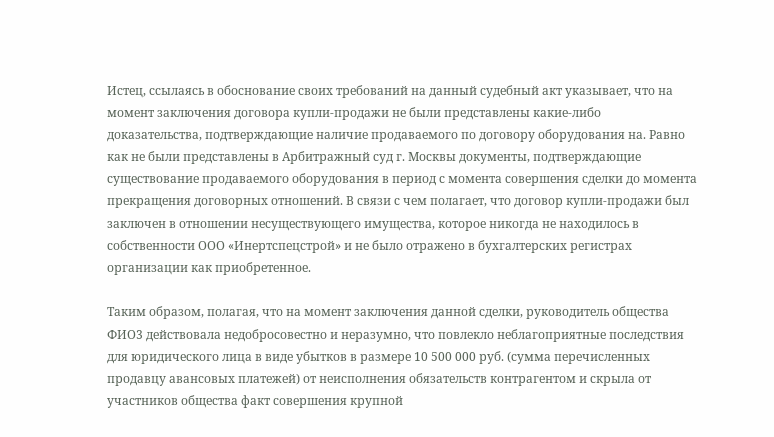Истец, ссылаясь в обоснование своих требований на данный судебный акт указывает, что на момент заключения договора купли-продажи не были представлены какие-либо доказательства, подтверждающие наличие продаваемого по договору оборудования на. Равно как не были представлены в Арбитражный суд г. Москвы документы, подтверждающие существование продаваемого оборудования в период с момента совершения сделки до момента прекращения договорных отношений. В связи с чем полагает, что договор купли-продажи был заключен в отношении несуществующего имущества, которое никогда не находилось в собственности ООО «Инертспецстрой» и не было отражено в бухгалтерских регистрах организации как приобретенное.

Таким образом, полагая, что на момент заключения данной сделки, руководитель общества ФИО3 действовала недобросовестно и неразумно, что повлекло неблагоприятные последствия для юридического лица в виде убытков в размере 10 500 000 руб. (сумма перечисленных продавцу авансовых платежей) от неисполнения обязательств контрагентом и скрыла от участников общества факт совершения крупной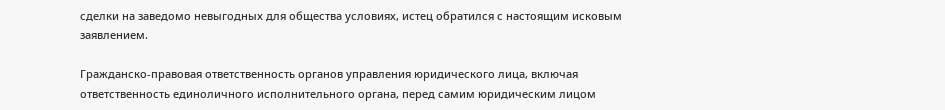сделки на заведомо невыгодных для общества условиях, истец обратился с настоящим исковым заявлением.

Гражданско-правовая ответственность органов управления юридического лица, включая ответственность единоличного исполнительного органа, перед самим юридическим лицом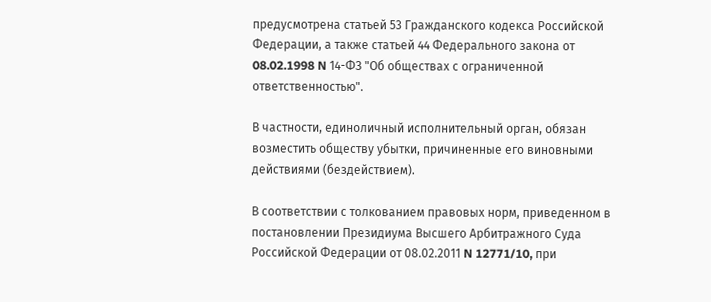предусмотрена статьей 53 Гражданского кодекса Российской Федерации, а также статьей 44 Федерального закона от 08.02.1998 N 14-ФЗ "Об обществах с ограниченной ответственностью".

В частности, единоличный исполнительный орган, обязан возместить обществу убытки, причиненные его виновными действиями (бездействием).

В соответствии с толкованием правовых норм, приведенном в постановлении Президиума Высшего Арбитражного Суда Российской Федерации от 08.02.2011 N 12771/10, при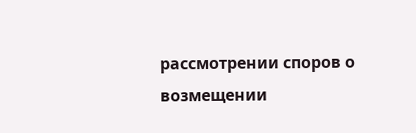рассмотрении споров о возмещении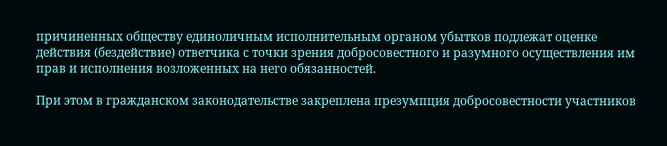причиненных обществу единоличным исполнительным органом убытков подлежат оценке действия (бездействие) ответчика с точки зрения добросовестного и разумного осуществления им прав и исполнения возложенных на него обязанностей.

При этом в гражданском законодательстве закреплена презумпция добросовестности участников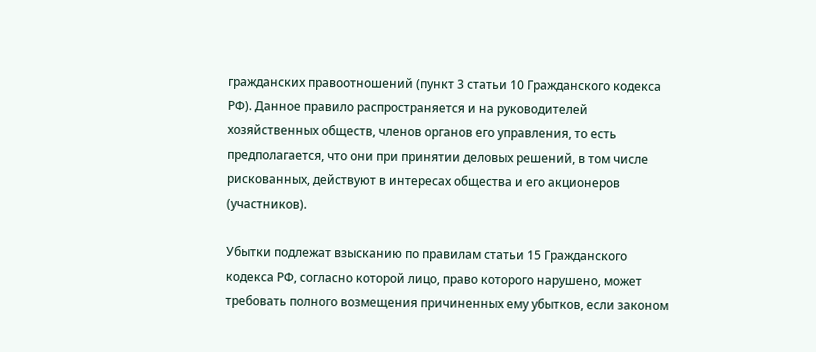гражданских правоотношений (пункт 3 статьи 10 Гражданского кодекса РФ). Данное правило распространяется и на руководителей хозяйственных обществ, членов органов его управления, то есть предполагается, что они при принятии деловых решений, в том числе рискованных, действуют в интересах общества и его акционеров (участников).

Убытки подлежат взысканию по правилам статьи 15 Гражданского кодекса РФ, согласно которой лицо, право которого нарушено, может требовать полного возмещения причиненных ему убытков, если законом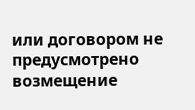или договором не предусмотрено возмещение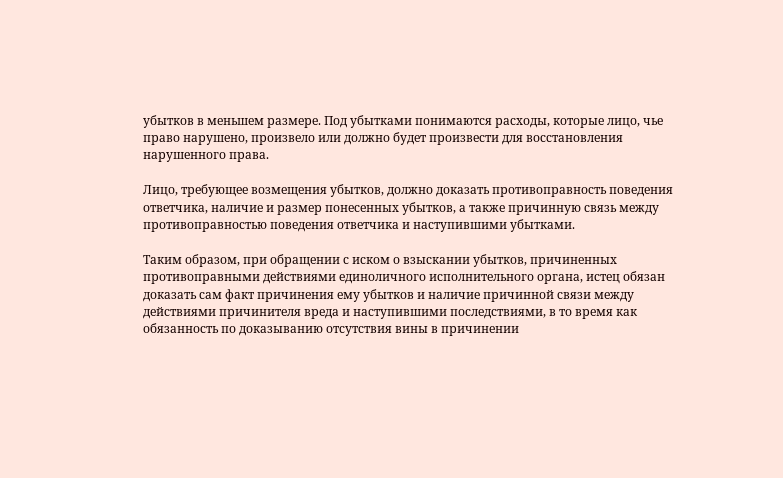убытков в меньшем размере. Под убытками понимаются расходы, которые лицо, чье право нарушено, произвело или должно будет произвести для восстановления нарушенного права.

Лицо, требующее возмещения убытков, должно доказать противоправность поведения ответчика, наличие и размер понесенных убытков, а также причинную связь между противоправностью поведения ответчика и наступившими убытками.

Таким образом, при обращении с иском о взыскании убытков, причиненных противоправными действиями единоличного исполнительного органа, истец обязан доказать сам факт причинения ему убытков и наличие причинной связи между действиями причинителя вреда и наступившими последствиями, в то время как обязанность по доказыванию отсутствия вины в причинении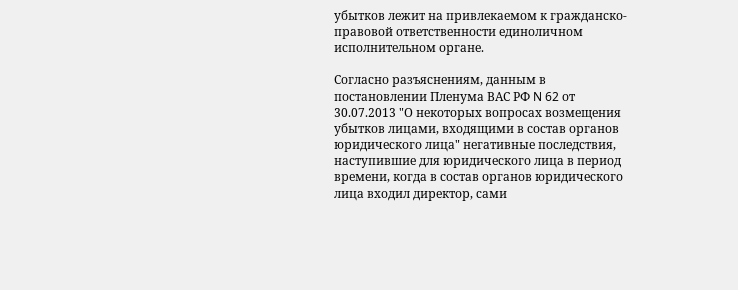убытков лежит на привлекаемом к гражданско-правовой ответственности единоличном исполнительном органе.

Согласно разъяснениям, данным в постановлении Пленума ВАС РФ N 62 от 30.07.2013 "О некоторых вопросах возмещения убытков лицами, входящими в состав органов юридического лица" негативные последствия, наступившие для юридического лица в период времени, когда в состав органов юридического лица входил директор, сами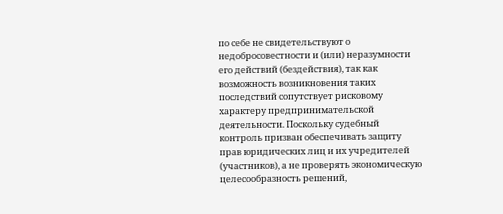по себе не свидетельствуют о недобросовестности и (или) неразумности его действий (бездействия), так как возможность возникновения таких последствий сопутствует рисковому характеру предпринимательской деятельности. Поскольку судебный контроль призван обеспечивать защиту прав юридических лиц и их учредителей (участников), а не проверять экономическую целесообразность решений,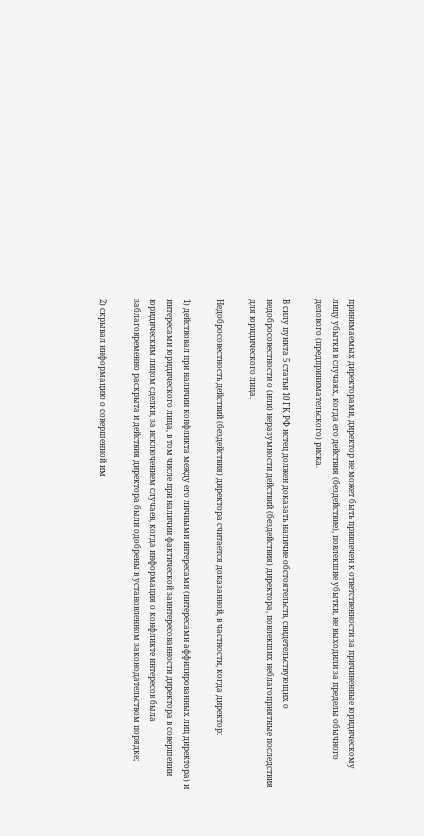принимаемых директорами, директор не может быть привлечен к ответственности за причиненные юридическому лицу убытки в случаях, когда его действия (бездействие), повлекшие убытки, не выходили за пределы обычного делового (предпринимательского) риска.

В силу пункта 5 статьи 10 ГК РФ истец должен доказать наличие обстоятельств, свидетельствующих о недобросовестности о (или) неразумности действий (бездействия) директора, повлекших неблагоприятные последствия для юридического лица.

Недобросовестность действий (бездействия) директора считается доказанной, в частности, когда директор:

1) действовал при наличии конфликта между его личными интересами (интересами аффилированных лиц директора) и интересами юридического лица, в том числе при наличии фактической заинтересованности директора в совершении юридическим лицом сделки, за исключением случаев, когда информация о конфликте интересов была заблаговременно раскрыта и действия директора были одобрены в установленном законодательством порядке;

2) скрывал информацию о совершенной им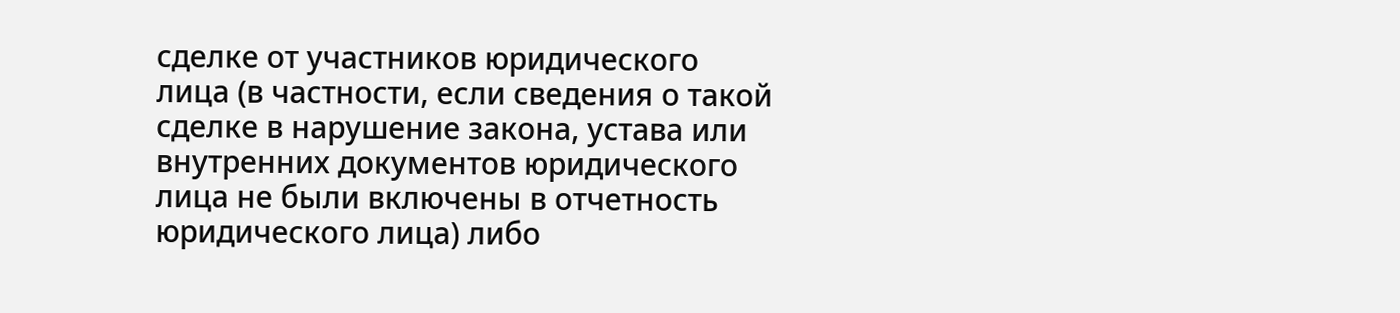сделке от участников юридического лица (в частности, если сведения о такой сделке в нарушение закона, устава или внутренних документов юридического лица не были включены в отчетность юридического лица) либо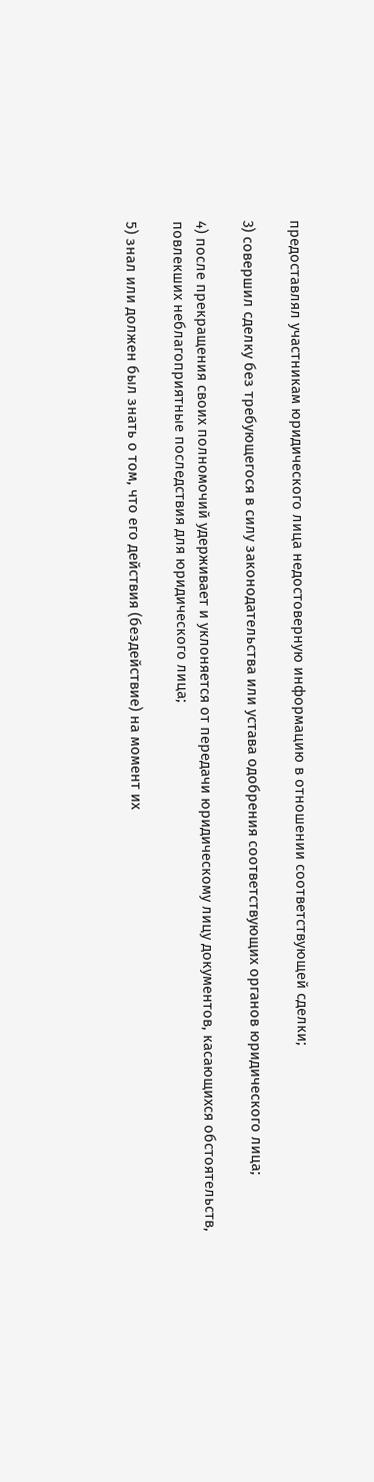предоставлял участникам юридического лица недостоверную информацию в отношении соответствующей сделки;

3) совершил сделку без требующегося в силу законодательства или устава одобрения соответствующих органов юридического лица;

4) после прекращения своих полномочий удерживает и уклоняется от передачи юридическому лицу документов, касающихся обстоятельств, повлекших неблагоприятные последствия для юридического лица;

5) знал или должен был знать о том, что его действия (бездействие) на момент их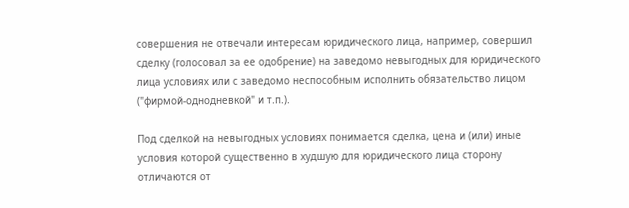совершения не отвечали интересам юридического лица, например, совершил сделку (голосовал за ее одобрение) на заведомо невыгодных для юридического лица условиях или с заведомо неспособным исполнить обязательство лицом ("фирмой-однодневкой" и т.п.).

Под сделкой на невыгодных условиях понимается сделка, цена и (или) иные условия которой существенно в худшую для юридического лица сторону отличаются от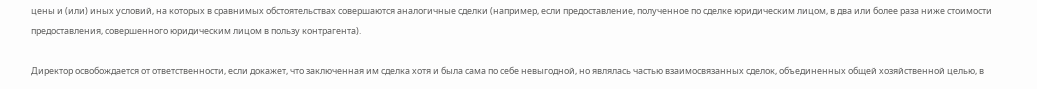цены и (или) иных условий, на которых в сравнимых обстоятельствах совершаются аналогичные сделки (например, если предоставление, полученное по сделке юридическим лицом, в два или более раза ниже стоимости предоставления, совершенного юридическим лицом в пользу контрагента).

Директор освобождается от ответственности, если докажет, что заключенная им сделка хотя и была сама по себе невыгодной, но являлась частью взаимосвязанных сделок, объединенных общей хозяйственной целью, в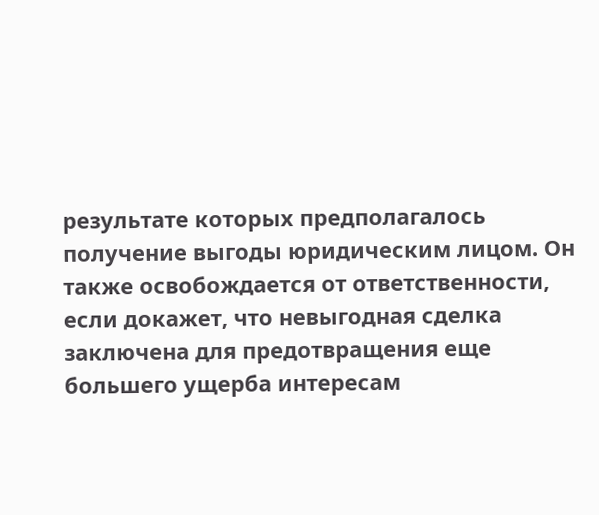результате которых предполагалось получение выгоды юридическим лицом. Он также освобождается от ответственности, если докажет, что невыгодная сделка заключена для предотвращения еще большего ущерба интересам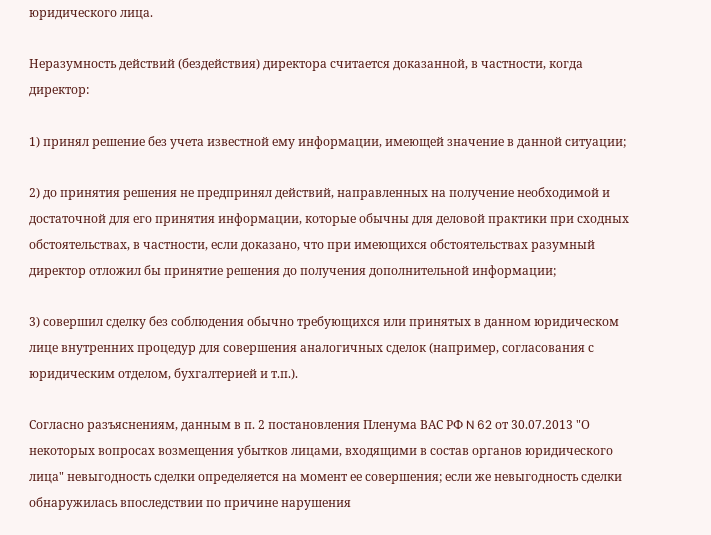юридического лица.

Неразумность действий (бездействия) директора считается доказанной, в частности, когда директор:

1) принял решение без учета известной ему информации, имеющей значение в данной ситуации;

2) до принятия решения не предпринял действий, направленных на получение необходимой и достаточной для его принятия информации, которые обычны для деловой практики при сходных обстоятельствах, в частности, если доказано, что при имеющихся обстоятельствах разумный директор отложил бы принятие решения до получения дополнительной информации;

3) совершил сделку без соблюдения обычно требующихся или принятых в данном юридическом лице внутренних процедур для совершения аналогичных сделок (например, согласования с юридическим отделом, бухгалтерией и т.п.).

Согласно разъяснениям, данным в п. 2 постановления Пленума ВАС РФ N 62 от 30.07.2013 "О некоторых вопросах возмещения убытков лицами, входящими в состав органов юридического лица" невыгодность сделки определяется на момент ее совершения; если же невыгодность сделки обнаружилась впоследствии по причине нарушения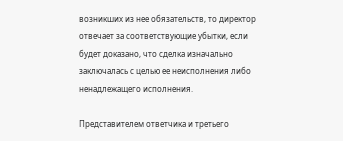возникших из нее обязательств, то директор отвечает за соответствующие убытки, если будет доказано, что сделка изначально заключалась с целью ее неисполнения либо ненадлежащего исполнения.

Представителем ответчика и третьего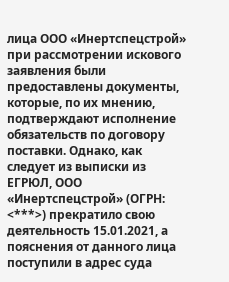лица ООО «Инертспецстрой» при рассмотрении искового заявления были предоставлены документы, которые, по их мнению, подтверждают исполнение обязательств по договору поставки. Однако, как следует из выписки из ЕГРЮЛ, ООО «Инертспецстрой» (ОГРН: <***>) прекратило свою деятельность 15.01.2021, а пояснения от данного лица поступили в адрес суда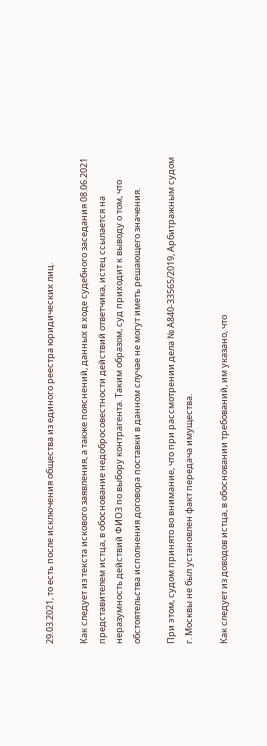29.03.2021, то есть после исключения общества из единого реестра юридических лиц.

Как следует из текста искового заявления, а также пояснений, данных в ходе судебного заседания 08.06.2021 представителем истца, в обоснование недобросовестности действий ответчика, истец ссылается на неразумность действий ФИО3 по выбору контрагента. Таким образом, суд приходит к выводу о том, что обстоятельства исполнения договора поставки в данном случае не могут иметь решающего значения.

При этом, судом принято во внимание, что при рассмотрении дела № А840-33565/2019, Арбитражным судом г. Москвы не был установлен факт передача имущества.

Как следует из доводов истца, в обосновании требований, им указано, что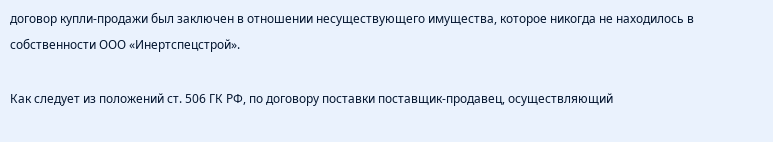договор купли-продажи был заключен в отношении несуществующего имущества, которое никогда не находилось в собственности ООО «Инертспецстрой».

Как следует из положений ст. 506 ГК РФ, по договору поставки поставщик-продавец, осуществляющий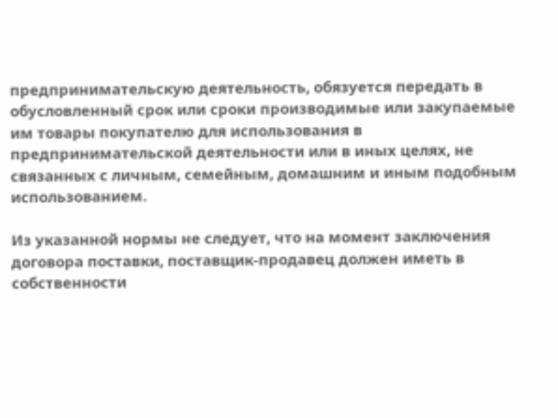предпринимательскую деятельность, обязуется передать в обусловленный срок или сроки производимые или закупаемые им товары покупателю для использования в предпринимательской деятельности или в иных целях, не связанных с личным, семейным, домашним и иным подобным использованием.

Из указанной нормы не следует, что на момент заключения договора поставки, поставщик-продавец должен иметь в собственности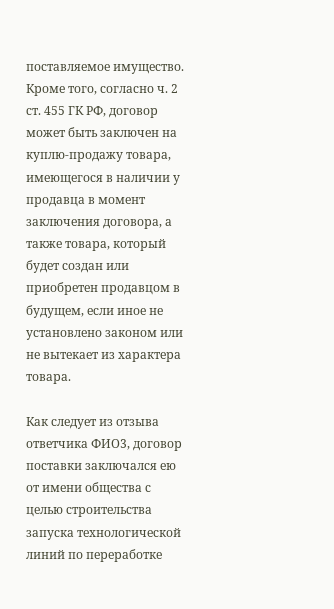поставляемое имущество. Кроме того, согласно ч. 2 ст. 455 ГК РФ, договор может быть заключен на куплю-продажу товара, имеющегося в наличии у продавца в момент заключения договора, а также товара, который будет создан или приобретен продавцом в будущем, если иное не установлено законом или не вытекает из характера товара.

Как следует из отзыва ответчика ФИО3, договор поставки заключался ею от имени общества с целью строительства запуска технологической линий по переработке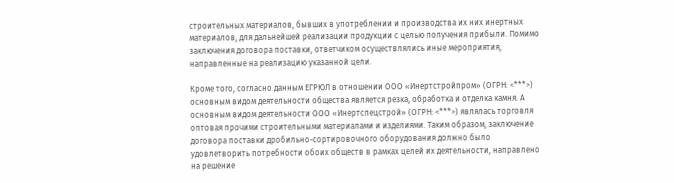строительных материалов, бывших в употреблении и производства их них инертных материалов, для дальнейшей реализации продукции с целью получения прибыли. Помимо заключения договора поставки, ответчиком осуществлялись иные мероприятия, направленные на реализацию указанной цели.

Кроме того, согласно данным ЕГРЮЛ в отношении ООО «Инертстройпром» (ОГРН: <***>) основным видом деятельности общества является резка, обработка и отделка камня. А основным видом деятельности ООО «Инертспецстрой» (ОГРН: <***>) являлась торговля оптовая прочими строительными материалами и изделиями. Таким образом, заключение договора поставки дробильно-сортировочного оборудования должно было удовлетворить потребности обоих обществ в рамках целей их деятельности, направлено на решение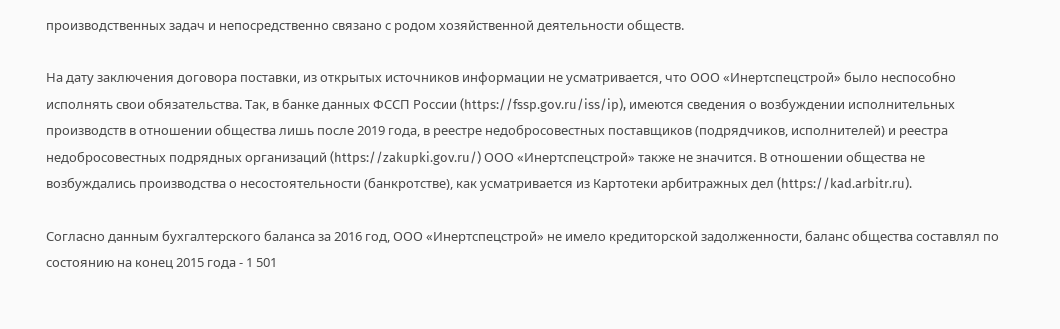производственных задач и непосредственно связано с родом хозяйственной деятельности обществ.

На дату заключения договора поставки, из открытых источников информации не усматривается, что ООО «Инертспецстрой» было неспособно исполнять свои обязательства. Так, в банке данных ФССП России (https://fssp.gov.ru/iss/ip), имеются сведения о возбуждении исполнительных производств в отношении общества лишь после 2019 года, в реестре недобросовестных поставщиков (подрядчиков, исполнителей) и реестра недобросовестных подрядных организаций (https://zakupki.gov.ru/) ООО «Инертспецстрой» также не значится. В отношении общества не возбуждались производства о несостоятельности (банкротстве), как усматривается из Картотеки арбитражных дел (https://kad.arbitr.ru).

Согласно данным бухгалтерского баланса за 2016 год, ООО «Инертспецстрой» не имело кредиторской задолженности, баланс общества составлял по состоянию на конец 2015 года - 1 501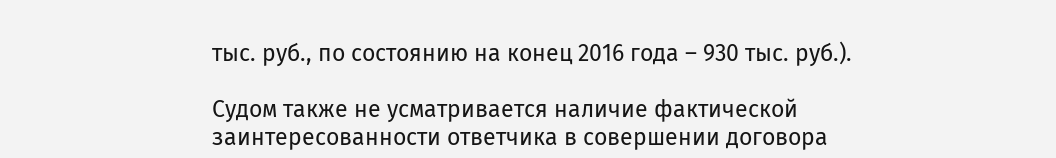тыс. руб., по состоянию на конец 2016 года – 930 тыс. руб.).

Судом также не усматривается наличие фактической заинтересованности ответчика в совершении договора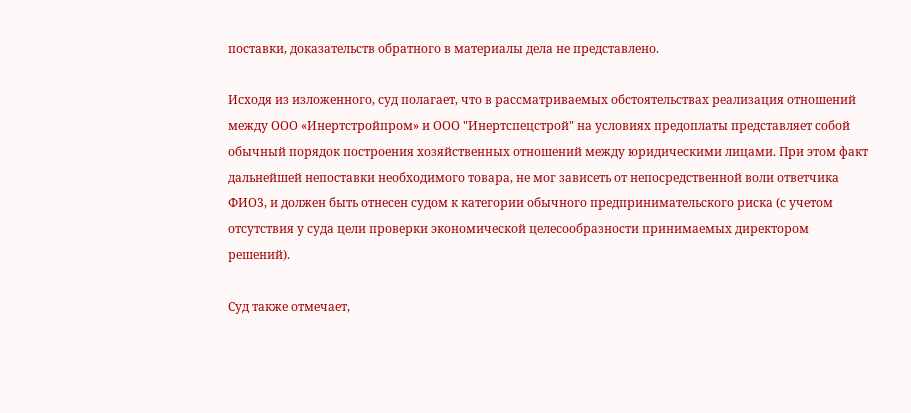поставки, доказательств обратного в материалы дела не представлено.

Исходя из изложенного, суд полагает, что в рассматриваемых обстоятельствах реализация отношений между ООО «Инертстройпром» и ООО "Инертспецстрой" на условиях предоплаты представляет собой обычный порядок построения хозяйственных отношений между юридическими лицами. При этом факт дальнейшей непоставки необходимого товара, не мог зависеть от непосредственной воли ответчика ФИО3, и должен быть отнесен судом к категории обычного предпринимательского риска (с учетом отсутствия у суда цели проверки экономической целесообразности принимаемых директором решений).

Суд также отмечает,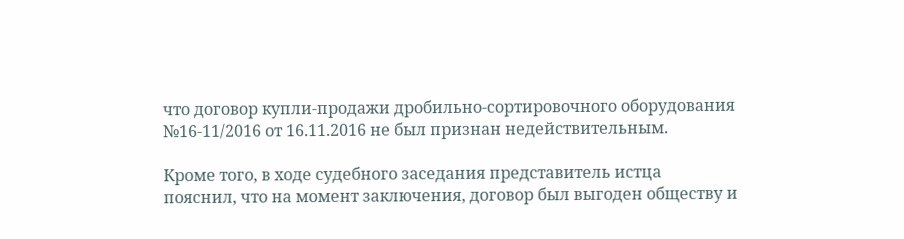что договор купли-продажи дробильно-сортировочного оборудования №16-11/2016 от 16.11.2016 не был признан недействительным.

Кроме того, в ходе судебного заседания представитель истца пояснил, что на момент заключения, договор был выгоден обществу и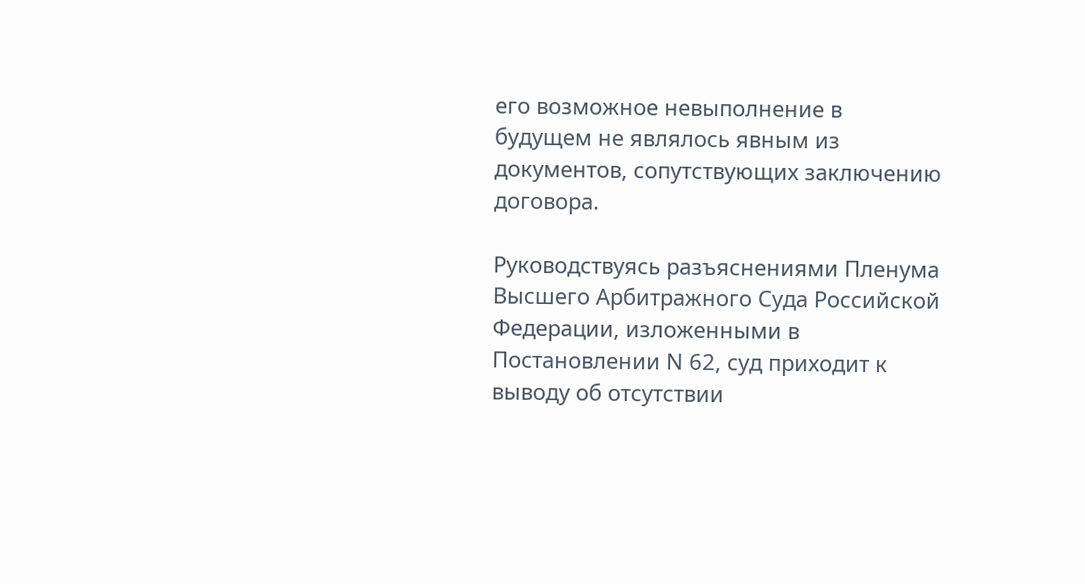его возможное невыполнение в будущем не являлось явным из документов, сопутствующих заключению договора.

Руководствуясь разъяснениями Пленума Высшего Арбитражного Суда Российской Федерации, изложенными в Постановлении N 62, суд приходит к выводу об отсутствии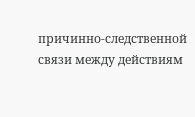причинно-следственной связи между действиям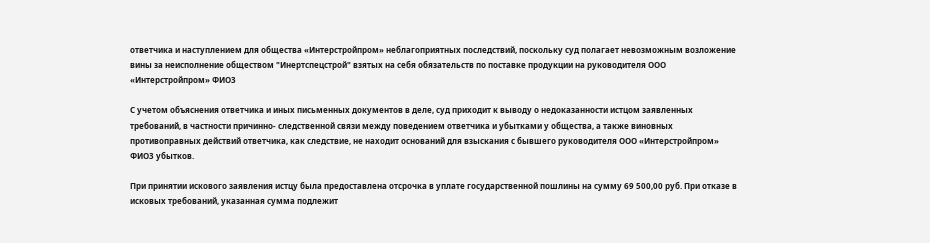ответчика и наступлением для общества «Интерстройпром» неблагоприятных последствий, поскольку суд полагает невозможным возложение вины за неисполнение обществом "Инертспецстрой" взятых на себя обязательств по поставке продукции на руководителя ООО «Интерстройпром» ФИО3

С учетом объяснения ответчика и иных письменных документов в деле, суд приходит к выводу о недоказанности истцом заявленных требований, в частности причинно- следственной связи между поведением ответчика и убытками у общества, а также виновных противоправных действий ответчика, как следствие, не находит оснований для взыскания с бывшего руководителя ООО «Интерстройпром» ФИО3 убытков.

При принятии искового заявления истцу была предоставлена отсрочка в уплате государственной пошлины на сумму 69 500,00 руб. При отказе в исковых требований, указанная сумма подлежит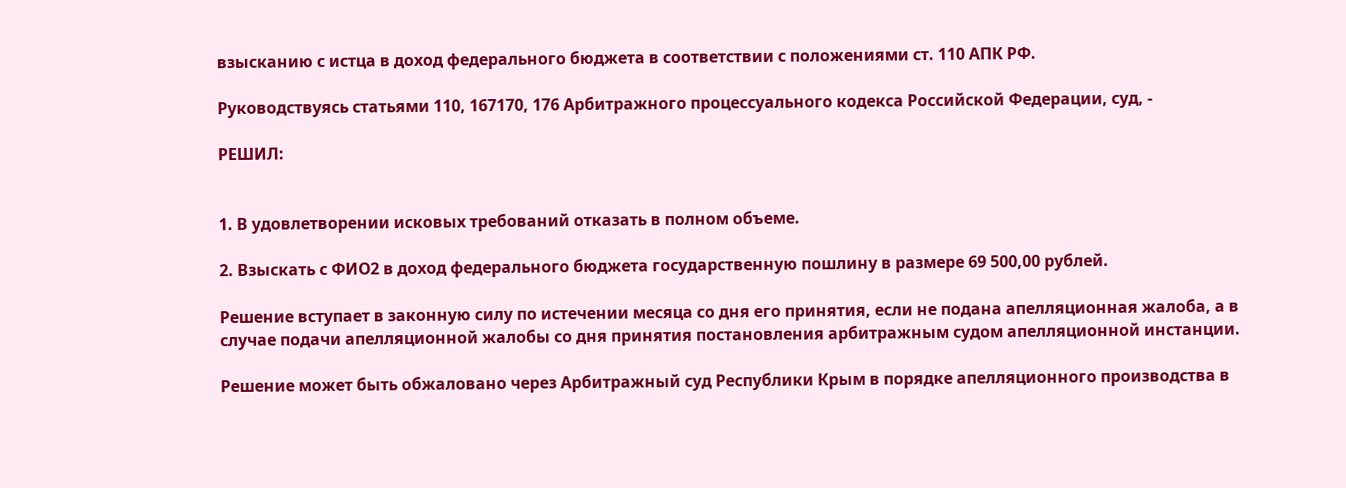взысканию с истца в доход федерального бюджета в соответствии с положениями ст. 110 АПК РФ.

Руководствуясь статьями 110, 167170, 176 Арбитражного процессуального кодекса Российской Федерации, суд, -

РЕШИЛ:


1. В удовлетворении исковых требований отказать в полном объеме.

2. Взыскать с ФИО2 в доход федерального бюджета государственную пошлину в размере 69 500,00 рублей.

Решение вступает в законную силу по истечении месяца со дня его принятия, если не подана апелляционная жалоба, а в случае подачи апелляционной жалобы со дня принятия постановления арбитражным судом апелляционной инстанции.

Решение может быть обжаловано через Арбитражный суд Республики Крым в порядке апелляционного производства в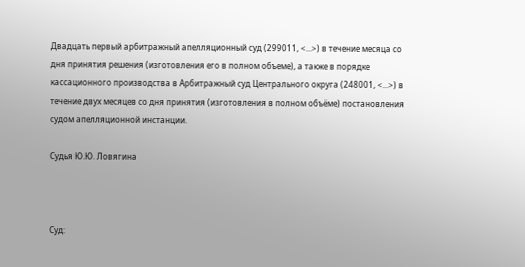Двадцать первый арбитражный апелляционный суд (299011, <...>) в течение месяца со дня принятия решения (изготовления его в полном объеме), а также в порядке кассационного производства в Арбитражный суд Центрального округа (248001, <...>) в течение двух месяцев со дня принятия (изготовления в полном объёме) постановления судом апелляционной инстанции.

Судья Ю.Ю. Ловягина



Суд: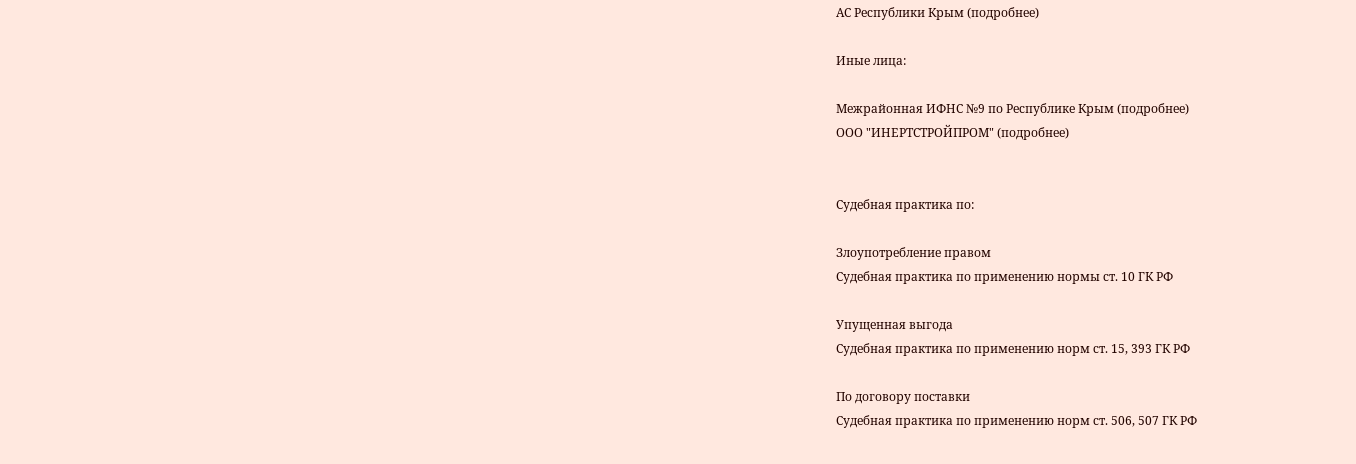АС Республики Крым (подробнее)

Иные лица:

Межрайонная ИФНС №9 по Республике Крым (подробнее)
ООО "ИНЕРТСТРОЙПРОМ" (подробнее)


Судебная практика по:

Злоупотребление правом
Судебная практика по применению нормы ст. 10 ГК РФ

Упущенная выгода
Судебная практика по применению норм ст. 15, 393 ГК РФ

По договору поставки
Судебная практика по применению норм ст. 506, 507 ГК РФ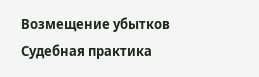Возмещение убытков
Судебная практика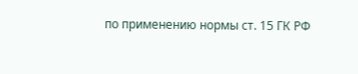по применению нормы ст. 15 ГК РФ